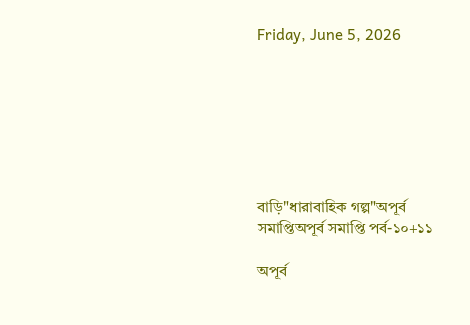Friday, June 5, 2026







বাড়ি"ধারাবাহিক গল্প"অপূর্ব সমাপ্তিঅপূর্ব সমাপ্তি পর্ব-১০+১১

অপূর্ব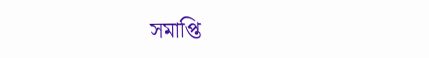সমাপ্তি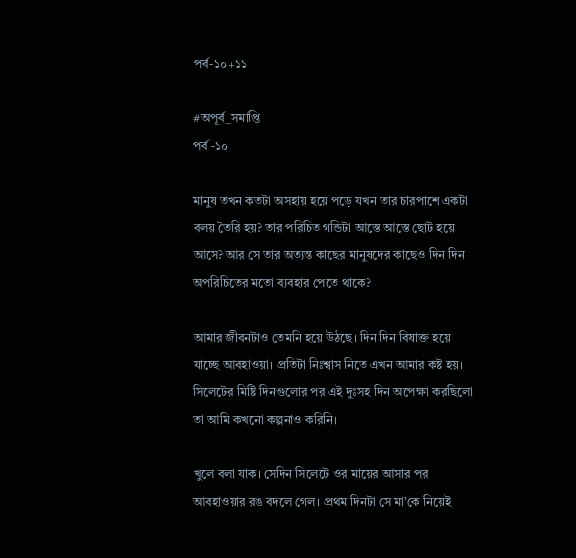পর্ব-১০+১১

#অপূর্ব_সমাপ্তি
পর্ব -১০

মানুষ তখন কতটা অসহায় হয়ে পড়ে যখন তার চারপাশে একটা বলয় তৈরি হয়? তার পরিচিত গন্ডিটা আস্তে আস্তে ছোট হয়ে আসে? আর সে তার অত্যন্ত কাছের মানুষদের কাছেও দিন দিন অপরিচিতের মতো ব্যবহার পেতে থাকে?

আমার জীবনটাও তেমনি হয়ে উঠছে। দিন দিন বিষাক্ত হয়ে যাচ্ছে আবহাওয়া। প্রতিটা নিঃশ্বাস নিতে এখন আমার কষ্ট হয়। সিলেটের মিষ্টি দিনগুলোর পর এই দুঃসহ দিন অপেক্ষা করছিলো তা আমি কখনো কল্পনাও করিনি।

খুলে বলা যাক। সেদিন সিলেটে ওর মায়ের আসার পর আবহাওয়ার রঙ বদলে গেল। প্রথম দিনটা সে মা’কে নিয়েই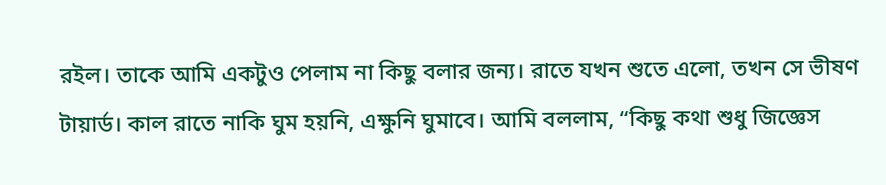রইল। তাকে আমি একটুও পেলাম না কিছু বলার জন্য। রাতে যখন শুতে এলো, তখন সে ভীষণ টায়ার্ড। কাল রাতে নাকি ঘুম হয়নি, এক্ষুনি ঘুমাবে। আমি বললাম, “কিছু কথা শুধু জিজ্ঞেস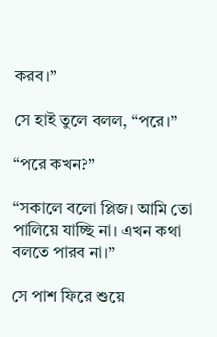করব।”

সে হাই তুলে বলল, “পরে।”

“পরে কখন?”

“সকালে বলো প্লিজ। আমি তো পালিয়ে যাচ্ছি না। এখন কথা বলতে পারব না।”

সে পাশ ফিরে শুয়ে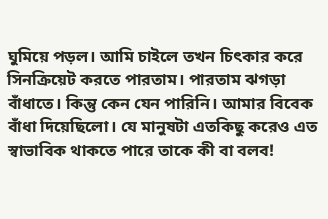ঘুমিয়ে পড়ল। আমি চাইলে তখন চিৎকার করে সিনক্রিয়েট করতে পারতাম। পারতাম ঝগড়া বাঁধাতে। কিন্তু কেন যেন পারিনি। আমার বিবেক বাঁধা দিয়েছিলো। যে মানুষটা এতকিছু করেও এত স্বাভাবিক থাকতে পারে তাকে কী বা বলব!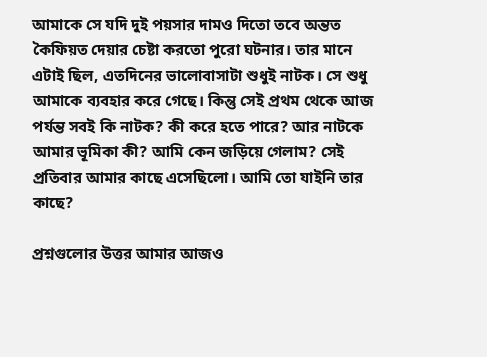আমাকে সে যদি দুই পয়সার দামও দিতো তবে অন্তত কৈফিয়ত দেয়ার চেষ্টা করতো পুরো ঘটনার। তার মানে এটাই ছিল, এতদিনের ভালোবাসাটা শুধুই নাটক। সে শুধু আমাকে ব্যবহার করে গেছে। কিন্তু সেই প্রথম থেকে আজ পর্যন্ত সবই কি নাটক? কী করে হতে পারে? আর নাটকে আমার ভূমিকা কী? আমি কেন জড়িয়ে গেলাম? সেই প্রতিবার আমার কাছে এসেছিলো। আমি তো যাইনি তার কাছে?

প্রশ্নগুলোর উত্তর আমার আজও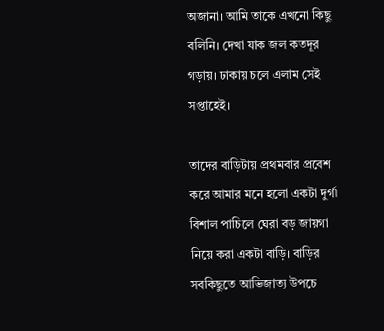অজানা। আমি তাকে এখনো কিছু বলিনি। দেখা যাক জল কতদূর গড়ায়। ঢাকায় চলে এলাম সেই সপ্তাহেই।

তাদের বাড়িটায় প্রথমবার প্রবেশ করে আমার মনে হলো একটা দুর্গ৷ বিশাল পাচিলে ঘেরা বড় জায়গা নিয়ে করা একটা বাড়ি। বাড়ির সবকিছুতে আভিজাত্য উপচে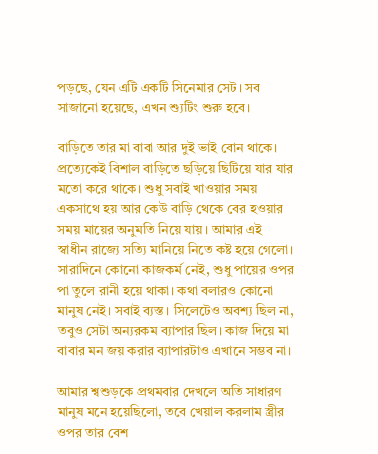পড়ছে, যেন এটি একটি সিনেমার সেট। সব সাজানো হয়েছে, এখন শ্যুটিং শুরু হবে।

বাড়িতে তার মা বাবা আর দুই ভাই বোন থাকে। প্রত্যেকেই বিশাল বাড়িতে ছড়িয়ে ছিটিয়ে যার যার মতো করে থাকে। শুধু সবাই খাওয়ার সময় একসাথে হয় আর কেউ বাড়ি থেকে বের হওয়ার সময় মায়ের অনুমতি নিয়ে যায়। আমার এই স্বাধীন রাজ্যে সত্যি মানিয়ে নিতে কষ্ট হয়ে গেলো। সারাদিনে কোনো কাজকর্ম নেই, শুধু পায়ের ওপর পা তুলে রানী হয়ে থাকা। কথা বলারও কোনো মানুষ নেই। সবাই ব্যস্ত। সিলেটেও অবশ্য ছিল না, তবুও সেটা অন্যরকম ব্যাপার ছিল। কাজ দিয়ে মা বাবার মন জয় করার ব্যাপারটাও এখানে সম্ভব না।

আমার শ্বশুড়কে প্রথমবার দেখলে অতি সাধারণ মানুষ মনে হয়েছিলো, তবে খেয়াল করলাম স্ত্রীর ওপর তার বেশ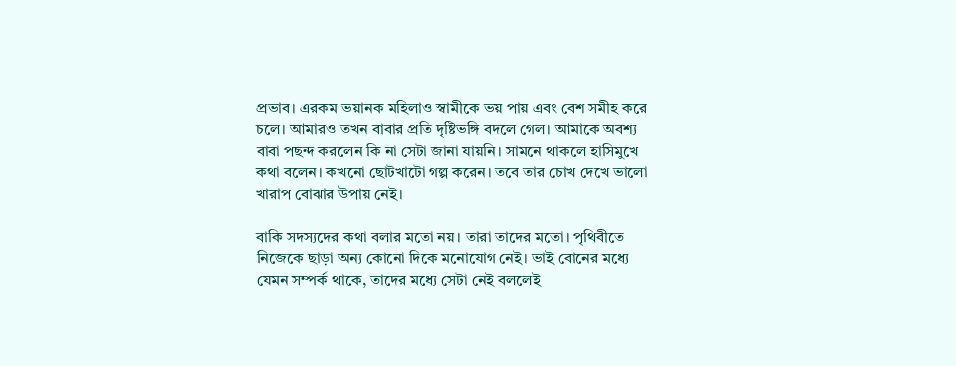প্রভাব। এরকম ভয়ানক মহিলাও স্বামীকে ভয় পায় এবং বেশ সমীহ করে চলে। আমারও তখন বাবার প্রতি দৃষ্টিভঙ্গি বদলে গেল। আমাকে অবশ্য বাবা পছন্দ করলেন কি না সেটা জানা যায়নি। সামনে থাকলে হাসিমুখে কথা বলেন। কখনো ছোটখাটো গল্প করেন। তবে তার চোখ দেখে ভালো খারাপ বোঝার উপায় নেই।

বাকি সদস্যদের কথা বলার মতো নয়। তারা তাদের মতো। পৃথিবীতে নিজেকে ছাড়া অন্য কোনো দিকে মনোযোগ নেই। ভাই বোনের মধ্যে যেমন সম্পর্ক থাকে, তাদের মধ্যে সেটা নেই বললেই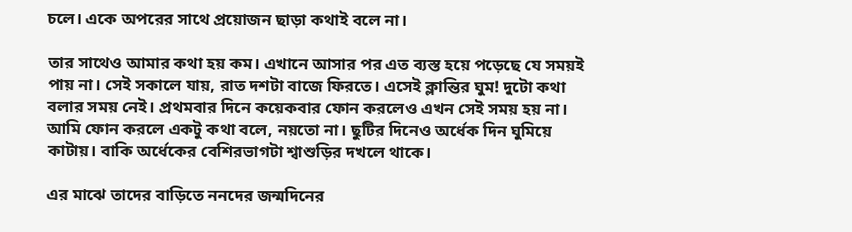চলে। একে অপরের সাথে প্রয়োজন ছাড়া কথাই বলে না।

তার সাথেও আমার কথা হয় কম। এখানে আসার পর এত ব্যস্ত হয়ে পড়েছে যে সময়ই পায় না। সেই সকালে যায়, রাত দশটা বাজে ফিরতে। এসেই ক্লান্তির ঘুম! দুটো কথা বলার সময় নেই। প্রথমবার দিনে কয়েকবার ফোন করলেও এখন সেই সময় হয় না। আমি ফোন করলে একটু কথা বলে, নয়তো না। ছুটির দিনেও অর্ধেক দিন ঘুমিয়ে কাটায়। বাকি অর্ধেকের বেশিরভাগটা শ্বাশুড়ির দখলে থাকে।

এর মাঝে তাদের বাড়িতে ননদের জন্মদিনের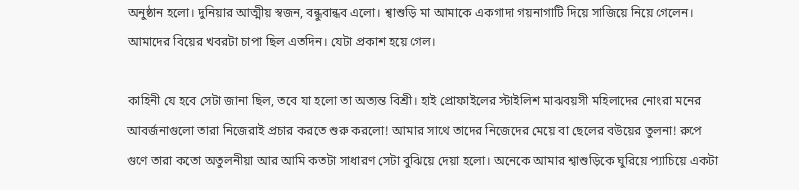অনুষ্ঠান হলো। দুনিয়ার আত্মীয় স্বজন, বন্ধুবান্ধব এলো। শ্বাশুড়ি মা আমাকে একগাদা গয়নাগাটি দিয়ে সাজিয়ে নিয়ে গেলেন। আমাদের বিয়ের খবরটা চাপা ছিল এতদিন। যেটা প্রকাশ হয়ে গেল।

কাহিনী যে হবে সেটা জানা ছিল, তবে যা হলো তা অত্যন্ত বিশ্রী। হাই প্রোফাইলের স্টাইলিশ মাঝবয়সী মহিলাদের নোংরা মনের আবর্জনাগুলো তারা নিজেরাই প্রচার করতে শুরু করলো! আমার সাথে তাদের নিজেদের মেয়ে বা ছেলের বউয়ের তুলনা! রুপে গুণে তারা কতো অতুলনীয়া আর আমি কতটা সাধারণ সেটা বুঝিয়ে দেয়া হলো। অনেকে আমার শ্বাশুড়িকে ঘুরিয়ে প্যাচিয়ে একটা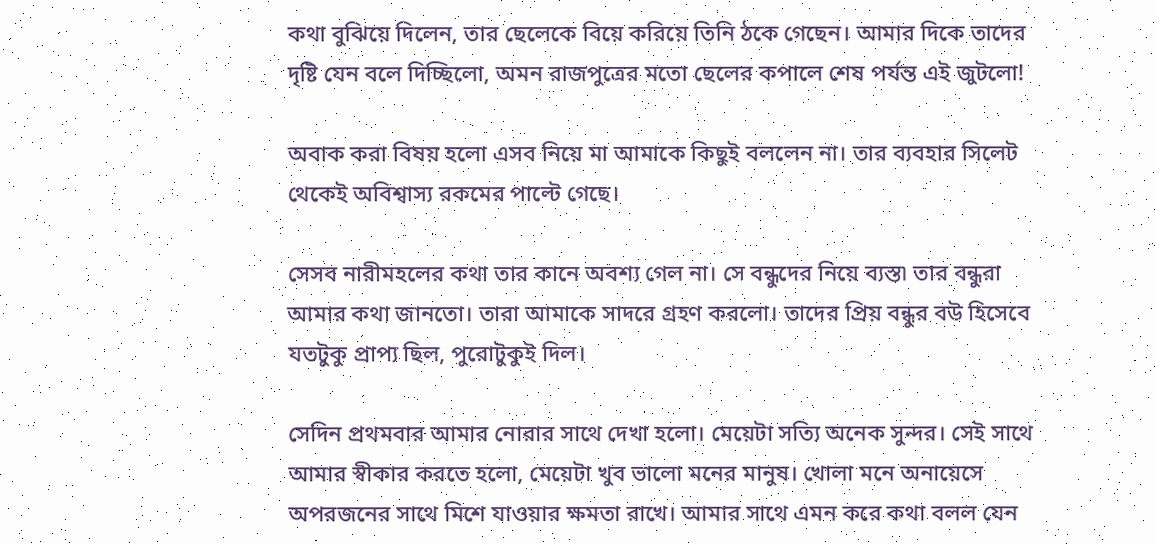কথা বুঝিয়ে দিলেন, তার ছেলেকে বিয়ে করিয়ে তিনি ঠকে গেছেন। আমার দিকে তাদের দৃষ্টি যেন বলে দিচ্ছিলো, অমন রাজপুত্রের মতো ছেলের কপালে শেষ পর্যন্ত এই জুটলো!

অবাক করা বিষয় হলো এসব নিয়ে মা আমাকে কিছুই বললেন না। তার ব্যবহার সিলেট থেকেই অবিশ্বাস্য রকমের পাল্টে গেছে।

সেসব নারীমহলের কথা তার কানে অবশ্য গেল না। সে বন্ধুদের নিয়ে ব্যস্ত৷ তার বন্ধুরা আমার কথা জানতো। তারা আমাকে সাদরে গ্রহণ করলো। তাদের প্রিয় বন্ধুর বউ হিসেবে যতটুকু প্রাপ্য ছিল, পুরোটুকুই দিল।

সেদিন প্রথমবার আমার নোরার সাথে দেখা হলো। মেয়েটা সত্যি অনেক সুন্দর। সেই সাথে আমার স্বীকার করতে হলো, মেয়েটা খুব ভালো মনের মানুষ। খোলা মনে অনায়েসে অপরজনের সাথে মিশে যাওয়ার ক্ষমতা রাখে। আমার সাথে এমন করে কথা বলল যেন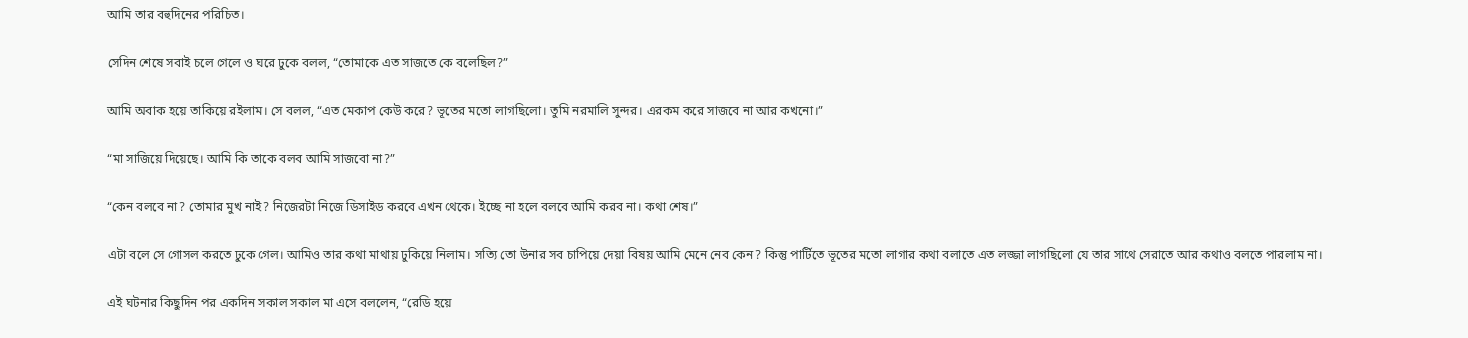আমি তার বহুদিনের পরিচিত।

সেদিন শেষে সবাই চলে গেলে ও ঘরে ঢুকে বলল, “তোমাকে এত সাজতে কে বলেছিল?”

আমি অবাক হয়ে তাকিয়ে রইলাম। সে বলল, “এত মেকাপ কেউ করে? ভূতের মতো লাগছিলো। তুমি নরমালি সুন্দর। এরকম করে সাজবে না আর কখনো।”

“মা সাজিয়ে দিয়েছে। আমি কি তাকে বলব আমি সাজবো না?”

“কেন বলবে না? তোমার মুখ নাই? নিজেরটা নিজে ডিসাইড করবে এখন থেকে। ইচ্ছে না হলে বলবে আমি করব না। কথা শেষ।”

এটা বলে সে গোসল করতে ঢুকে গেল। আমিও তার কথা মাথায় ঢুকিয়ে নিলাম। সত্যি তো উনার সব চাপিয়ে দেয়া বিষয় আমি মেনে নেব কেন? কিন্তু পার্টিতে ভূতের মতো লাগার কথা বলাতে এত লজ্জা লাগছিলো যে তার সাথে সেরাতে আর কথাও বলতে পারলাম না।

এই ঘটনার কিছুদিন পর একদিন সকাল সকাল মা এসে বললেন, “রেডি হয়ে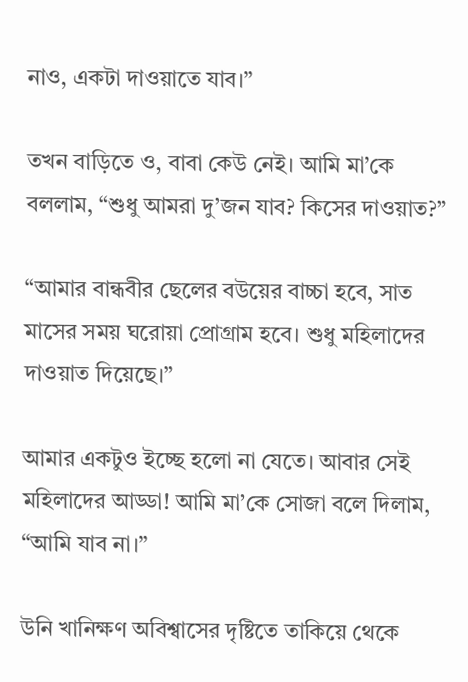নাও, একটা দাওয়াতে যাব।”

তখন বাড়িতে ও, বাবা কেউ নেই। আমি মা’কে বললাম, “শুধু আমরা দু’জন যাব? কিসের দাওয়াত?”

“আমার বান্ধবীর ছেলের বউয়ের বাচ্চা হবে, সাত মাসের সময় ঘরোয়া প্রোগ্রাম হবে। শুধু মহিলাদের দাওয়াত দিয়েছে।”

আমার একটুও ইচ্ছে হলো না যেতে। আবার সেই মহিলাদের আড্ডা! আমি মা’কে সোজা বলে দিলাম, “আমি যাব না।”

উনি খানিক্ষণ অবিশ্বাসের দৃষ্টিতে তাকিয়ে থেকে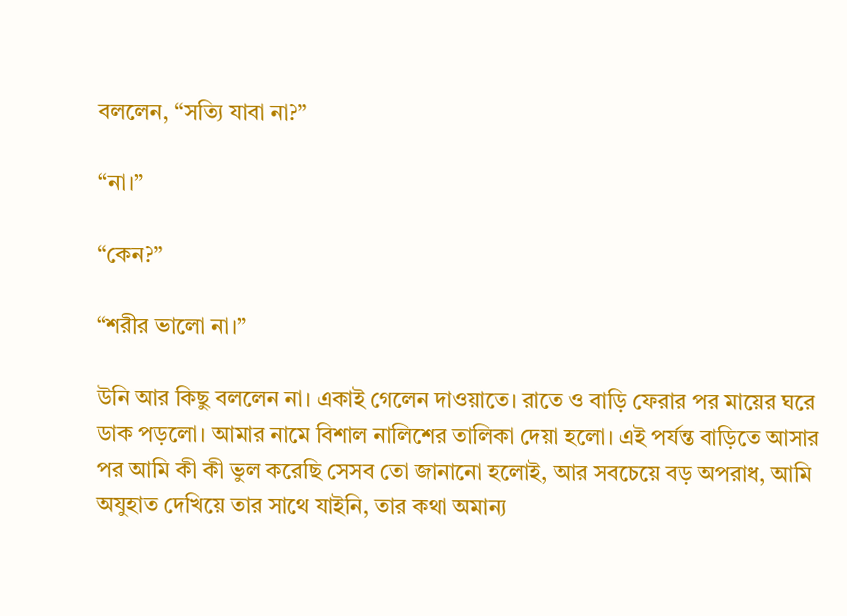বললেন, “সত্যি যাবা না?”

“না।”

“কেন?”

“শরীর ভালো না।”

উনি আর কিছু বললেন না। একাই গেলেন দাওয়াতে। রাতে ও বাড়ি ফেরার পর মায়ের ঘরে ডাক পড়লো। আমার নামে বিশাল নালিশের তালিকা দেয়া হলো। এই পর্যন্ত বাড়িতে আসার পর আমি কী কী ভুল করেছি সেসব তো জানানো হলোই, আর সবচেয়ে বড় অপরাধ, আমি অযুহাত দেখিয়ে তার সাথে যাইনি, তার কথা অমান্য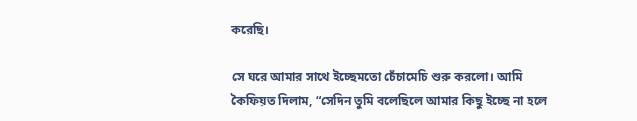করেছি।

সে ঘরে আমার সাথে ইচ্ছেমতো চেঁচামেচি শুরু করলো। আমি কৈফিয়ত দিলাম, “সেদিন তুমি বলেছিলে আমার কিছু ইচ্ছে না হলে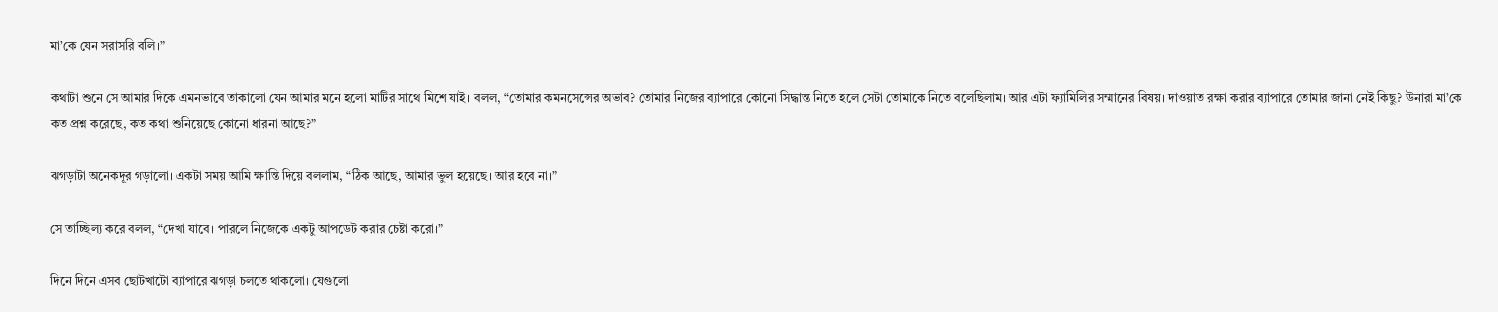মা’কে যেন সরাসরি বলি।”

কথাটা শুনে সে আমার দিকে এমনভাবে তাকালো যেন আমার মনে হলো মাটির সাথে মিশে যাই। বলল, “তোমার কমনসেন্সের অভাব? তোমার নিজের ব্যাপারে কোনো সিদ্ধান্ত নিতে হলে সেটা তোমাকে নিতে বলেছিলাম। আর এটা ফ্যামিলির সম্মানের বিষয়। দাওয়াত রক্ষা করার ব্যাপারে তোমার জানা নেই কিছু? উনারা মা’কে কত প্রশ্ন করেছে, কত কথা শুনিয়েছে কোনো ধারনা আছে?”

ঝগড়াটা অনেকদূর গড়ালো। একটা সময় আমি ক্ষান্তি দিয়ে বললাম, “ঠিক আছে, আমার ভুল হয়েছে। আর হবে না।”

সে তাচ্ছিল্য করে বলল, “দেখা যাবে। পারলে নিজেকে একটু আপডেট করার চেষ্টা করো।”

দিনে দিনে এসব ছোটখাটো ব্যাপারে ঝগড়া চলতে থাকলো। যেগুলো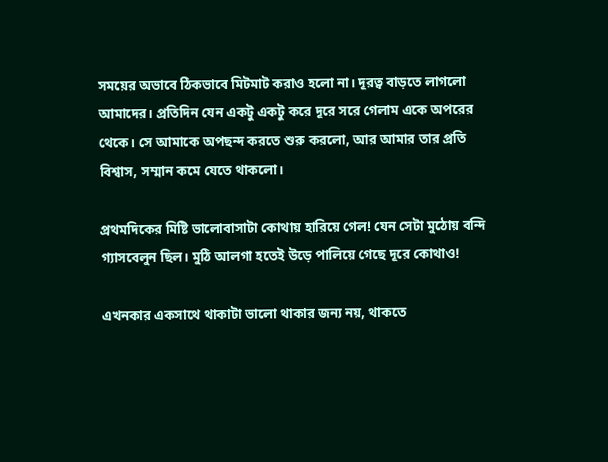সময়ের অভাবে ঠিকভাবে মিটমাট করাও হলো না। দূরত্ব বাড়তে লাগলো আমাদের। প্রতিদিন যেন একটু একটু করে দূরে সরে গেলাম একে অপরের থেকে। সে আমাকে অপছন্দ করতে শুরু করলো, আর আমার তার প্রতি বিশ্বাস, সম্মান কমে যেতে থাকলো।

প্রথমদিকের মিষ্টি ভালোবাসাটা কোথায় হারিয়ে গেল! যেন সেটা মুঠোয় বন্দি গ্যাসবেলুন ছিল। মুঠি আলগা হতেই উড়ে পালিয়ে গেছে দূরে কোথাও!

এখনকার একসাথে থাকাটা ভালো থাকার জন্য নয়, থাকতে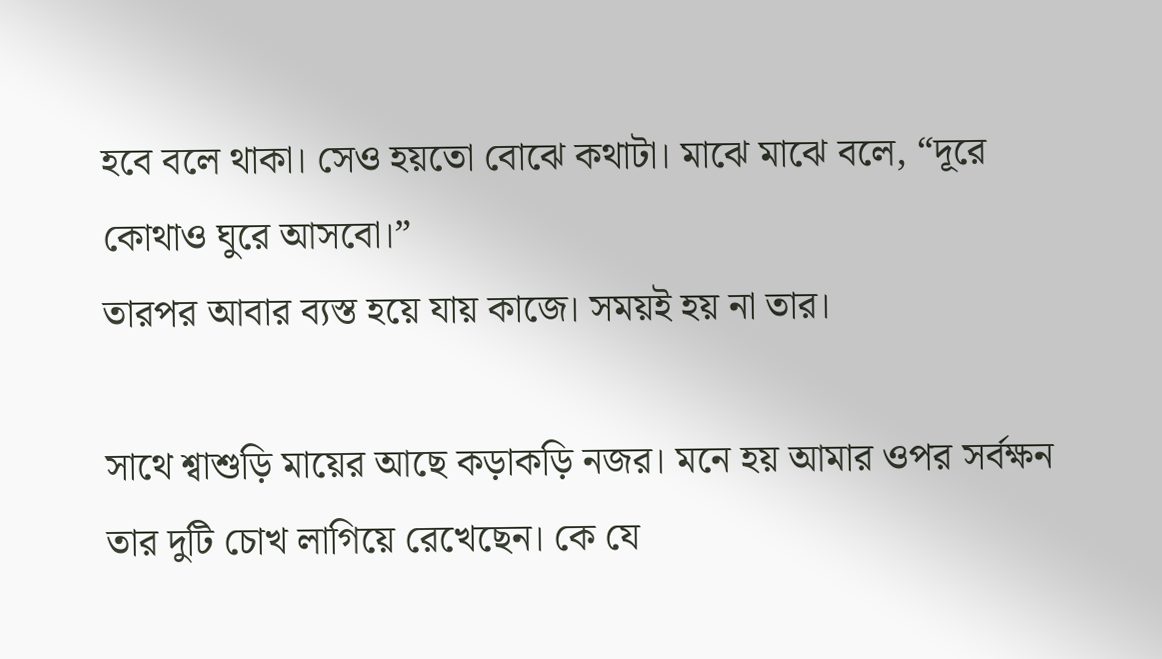হবে বলে থাকা। সেও হয়তো বোঝে কথাটা। মাঝে মাঝে বলে, “দূরে কোথাও ঘুরে আসবো।”
তারপর আবার ব্যস্ত হয়ে যায় কাজে। সময়ই হয় না তার।

সাথে শ্বাশুড়ি মায়ের আছে কড়াকড়ি নজর। মনে হয় আমার ওপর সর্বক্ষন তার দুটি চোখ লাগিয়ে রেখেছেন। কে যে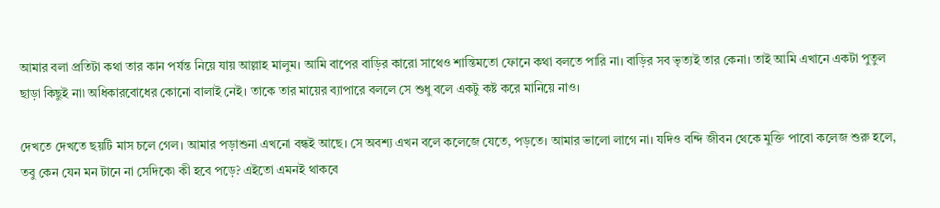আমার বলা প্রতিটা কথা তার কান পর্যন্ত নিয়ে যায় আল্লাহ মালুম। আমি বাপের বাড়ির কারো সাথেও শান্তিমতো ফোনে কথা বলতে পারি না। বাড়ির সব ভৃত্যই তার কেনা। তাই আমি এখানে একটা পুতুল ছাড়া কিছুই না৷ অধিকারবোধের কোনো বালাই নেই। তাকে তার মায়ের ব্যাপারে বললে সে শুধু বলে একটু কষ্ট করে মানিয়ে নাও।

দেখতে দেখতে ছয়টি মাস চলে গেল। আমার পড়াশুনা এখনো বন্ধই আছে। সে অবশ্য এখন বলে কলেজে যেতে, পড়তে। আমার ভালো লাগে না। যদিও বন্দি জীবন থেকে মুক্তি পাবো কলেজ শুরু হলে, তবু কেন যেন মন টানে না সেদিকে৷ কী হবে পড়ে? এইতো এমনই থাকবে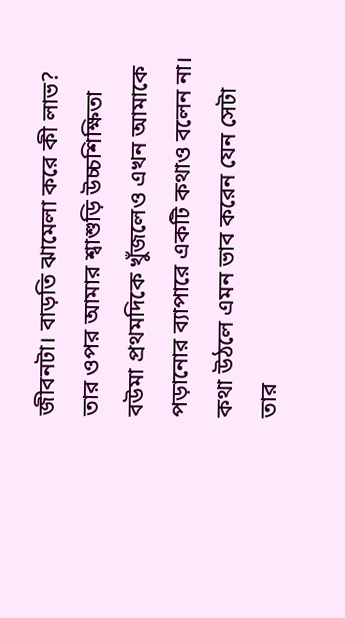জীবনটা। বাড়তি ঝামেলা করে কী লাভ? তার ওপর আমার শ্বাশুড়ি উচ্চশিক্ষিতা বউমা প্রথমদিকে খুঁজলেও এখন আমাকে পড়ানোর ব্যাপারে একটি কথাও বলেন না। কথা উঠলে এমন ভাব করেন যেন সেটা তার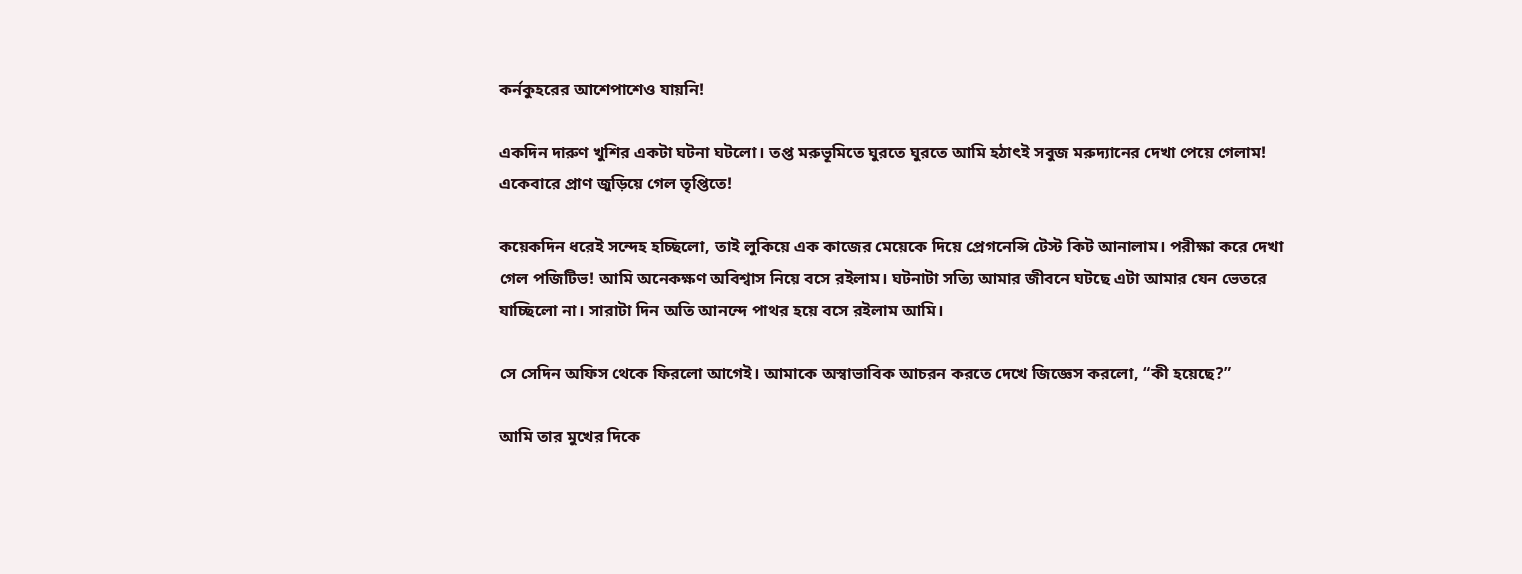কর্নকুহরের আশেপাশেও যায়নি!

একদিন দারুণ খুশির একটা ঘটনা ঘটলো। তপ্ত মরুভূমিতে ঘুরতে ঘুরতে আমি হঠাৎই সবুজ মরুদ্যানের দেখা পেয়ে গেলাম! একেবারে প্রাণ জুড়িয়ে গেল তৃপ্তিতে!

কয়েকদিন ধরেই সন্দেহ হচ্ছিলো, তাই লুকিয়ে এক কাজের মেয়েকে দিয়ে প্রেগনেন্সি টেস্ট কিট আনালাম। পরীক্ষা করে দেখা গেল পজিটিভ! আমি অনেকক্ষণ অবিশ্বাস নিয়ে বসে রইলাম। ঘটনাটা সত্যি আমার জীবনে ঘটছে এটা আমার যেন ভেতরে যাচ্ছিলো না। সারাটা দিন অতি আনন্দে পাথর হয়ে বসে রইলাম আমি।

সে সেদিন অফিস থেকে ফিরলো আগেই। আমাকে অস্বাভাবিক আচরন করতে দেখে জিজ্ঞেস করলো, “কী হয়েছে?”

আমি তার মুখের দিকে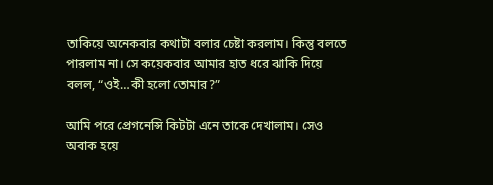তাকিয়ে অনেকবার কথাটা বলার চেষ্টা করলাম। কিন্তু বলতে পারলাম না। সে কয়েকবার আমার হাত ধরে ঝাকি দিয়ে বলল, “ওই…কী হলো তোমার?”

আমি পরে প্রেগনেন্সি কিটটা এনে তাকে দেখালাম। সেও অবাক হয়ে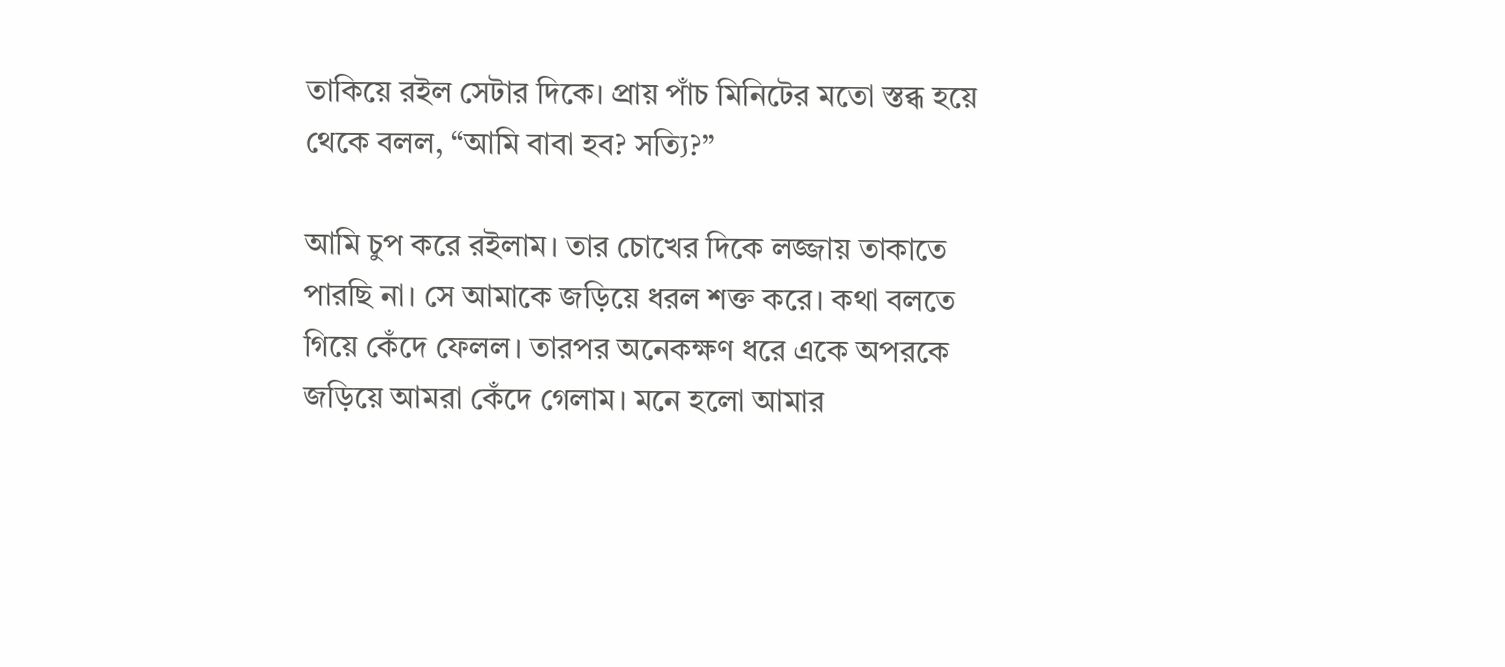তাকিয়ে রইল সেটার দিকে। প্রায় পাঁচ মিনিটের মতো স্তব্ধ হয়ে থেকে বলল, “আমি বাবা হব? সত্যি?”

আমি চুপ করে রইলাম। তার চোখের দিকে লজ্জায় তাকাতে পারছি না। সে আমাকে জড়িয়ে ধরল শক্ত করে। কথা বলতে গিয়ে কেঁদে ফেলল। তারপর অনেকক্ষণ ধরে একে অপরকে জড়িয়ে আমরা কেঁদে গেলাম। মনে হলো আমার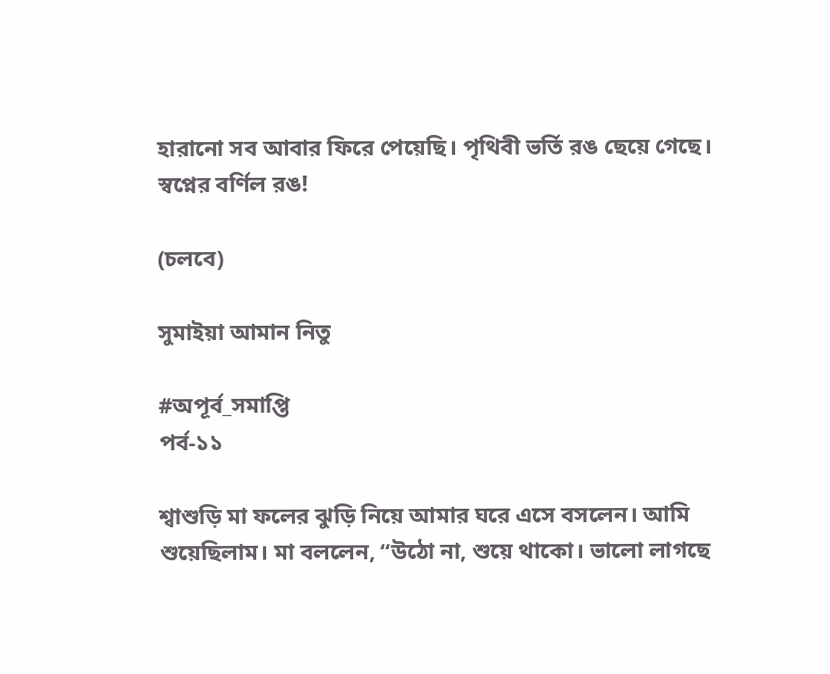হারানো সব আবার ফিরে পেয়েছি। পৃথিবী ভর্তি রঙ ছেয়ে গেছে। স্বপ্নের বর্ণিল রঙ!

(চলবে)

সুমাইয়া আমান নিতু

#অপূর্ব_সমাপ্তি
পর্ব-১১

শ্বাশুড়ি মা ফলের ঝুড়ি নিয়ে আমার ঘরে এসে বসলেন। আমি শুয়েছিলাম। মা বললেন, “উঠো না, শুয়ে থাকো। ভালো লাগছে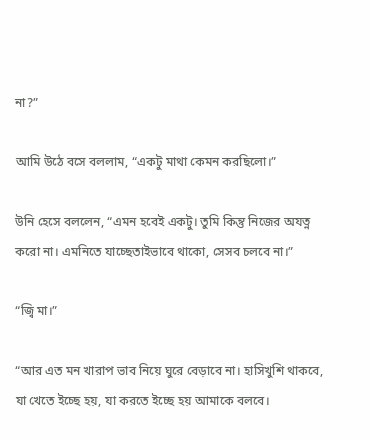না?”

আমি উঠে বসে বললাম, “একটু মাথা কেমন করছিলো।”

উনি হেসে বললেন, “এমন হবেই একটু। তুমি কিন্তু নিজের অযত্ন করো না। এমনিতে যাচ্ছেতাইভাবে থাকো, সেসব চলবে না।”

“জ্বি মা।”

“আর এত মন খারাপ ভাব নিয়ে ঘুরে বেড়াবে না। হাসিখুশি থাকবে, যা খেতে ইচ্ছে হয়, যা করতে ইচ্ছে হয় আমাকে বলবে।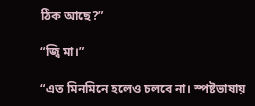ঠিক আছে?”

“জ্বি মা।”

“এত মিনমিনে হলেও চলবে না। স্পষ্টভাষায়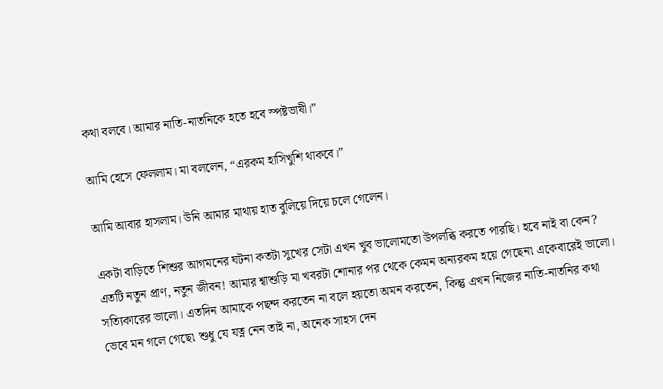কথা বলবে। আমার নাতি-নাতনিকে হতে হবে স্পষ্টভাষী।”

আমি হেসে ফেললাম। মা বললেন, “এরকম হাসিখুশি থাকবে।”

আমি আবার হাসলাম। উনি আমার মাথায় হাত বুলিয়ে দিয়ে চলে গেলেন।

একটা বাড়িতে শিশুর আগমনের ঘটনা কতটা সুখের সেটা এখন খুব ভালোমতো উপলব্ধি করতে পারছি। হবে নাই বা কেন? এতটি নতুন প্রাণ, নতুন জীবন! আমার শ্বাশুড়ি মা খবরটা শোনার পর থেকে কেমন অন্যরকম হয়ে গেছেন৷ একেবারেই ভালো। সত্যিকারের ভালো। এতদিন আমাকে পছন্দ করতেন না বলে হয়তো অমন করতেন, কিন্তু এখন নিজের নাতি-নাতনির কথা ভেবে মন গলে গেছে৷ শুধু যে যত্ন নেন তাই না, অনেক সাহস দেন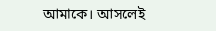আমাকে। আসলেই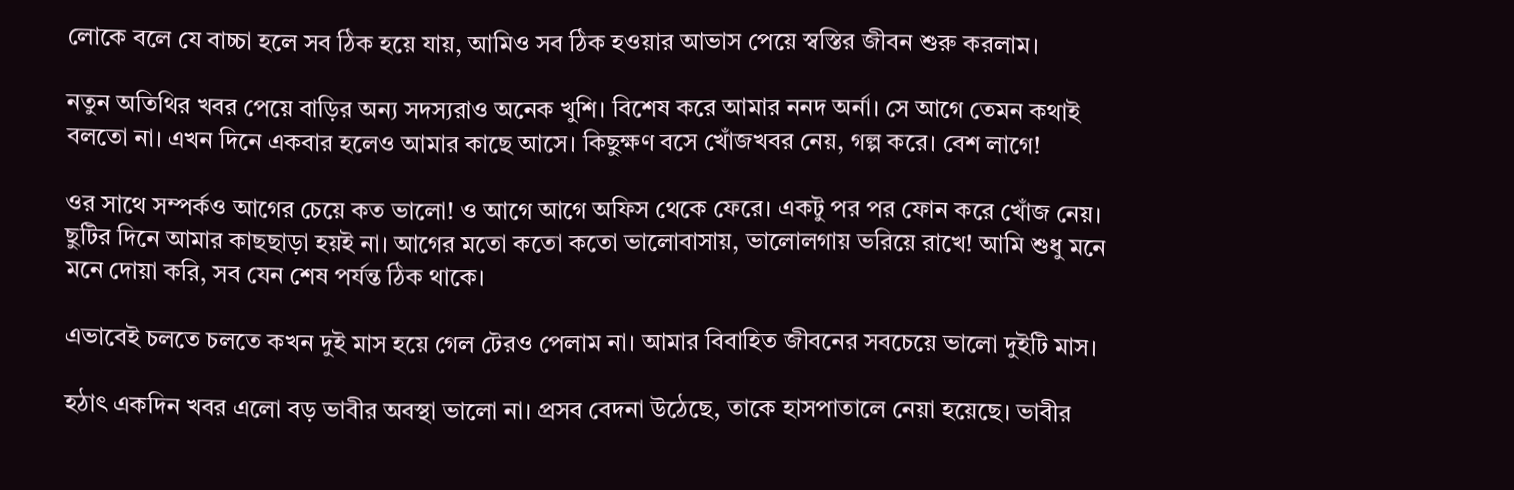লোকে বলে যে বাচ্চা হলে সব ঠিক হয়ে যায়, আমিও সব ঠিক হওয়ার আভাস পেয়ে স্বস্তির জীবন শুরু করলাম।

নতুন অতিথির খবর পেয়ে বাড়ির অন্য সদস্যরাও অনেক খুশি। বিশেষ করে আমার ননদ অর্না। সে আগে তেমন কথাই বলতো না। এখন দিনে একবার হলেও আমার কাছে আসে। কিছুক্ষণ বসে খোঁজখবর নেয়, গল্প করে। বেশ লাগে!

ওর সাথে সম্পর্কও আগের চেয়ে কত ভালো! ও আগে আগে অফিস থেকে ফেরে। একটু পর পর ফোন করে খোঁজ নেয়। ছুটির দিনে আমার কাছছাড়া হয়ই না। আগের মতো কতো কতো ভালোবাসায়, ভালোলগায় ভরিয়ে রাখে! আমি শুধু মনে মনে দোয়া করি, সব যেন শেষ পর্যন্ত ঠিক থাকে।

এভাবেই চলতে চলতে কখন দুই মাস হয়ে গেল টেরও পেলাম না। আমার বিবাহিত জীবনের সবচেয়ে ভালো দুইটি মাস।

হঠাৎ একদিন খবর এলো বড় ভাবীর অবস্থা ভালো না। প্রসব বেদনা উঠেছে, তাকে হাসপাতালে নেয়া হয়েছে। ভাবীর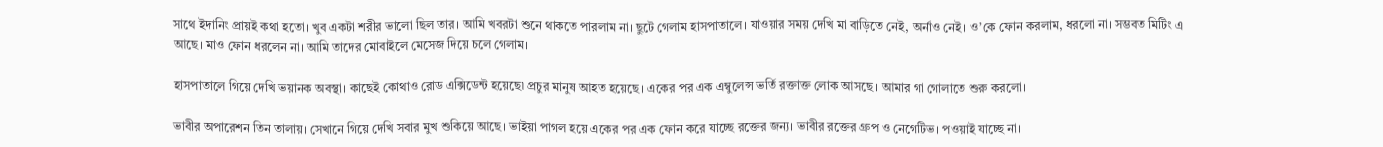সাথে ইদানিং প্রায়ই কথা হতো। খুব একটা শরীর ভালো ছিল তার। আমি খবরটা শুনে থাকতে পারলাম না। ছুটে গেলাম হাসপাতালে। যাওয়ার সময় দেখি মা বাড়িতে নেই, অর্নাও নেই। ও’কে ফোন করলাম, ধরলো না। সম্ভবত মিটিং এ আছে। মাও ফোন ধরলেন না। আমি তাদের মোবাইলে মেসেজ দিয়ে চলে গেলাম।

হাসপাতালে গিয়ে দেখি ভয়ানক অবস্থা। কাছেই কোথাও রোড এক্সিডেন্ট হয়েছে৷ প্রচুর মানুষ আহত হয়েছে। একের পর এক এম্বুলেন্স ভর্তি রক্তাক্ত লোক আসছে। আমার গা গোলাতে শুরু করলো।

ভাবীর অপারেশন তিন তালায়। সেখানে গিয়ে দেখি সবার মুখ শুকিয়ে আছে। ভাইয়া পাগল হয়ে একের পর এক ফোন করে যাচ্ছে রক্তের জন্য। ভাবীর রক্তের গ্রুপ ও নেগেটিভ। পওয়াই যাচ্ছে না।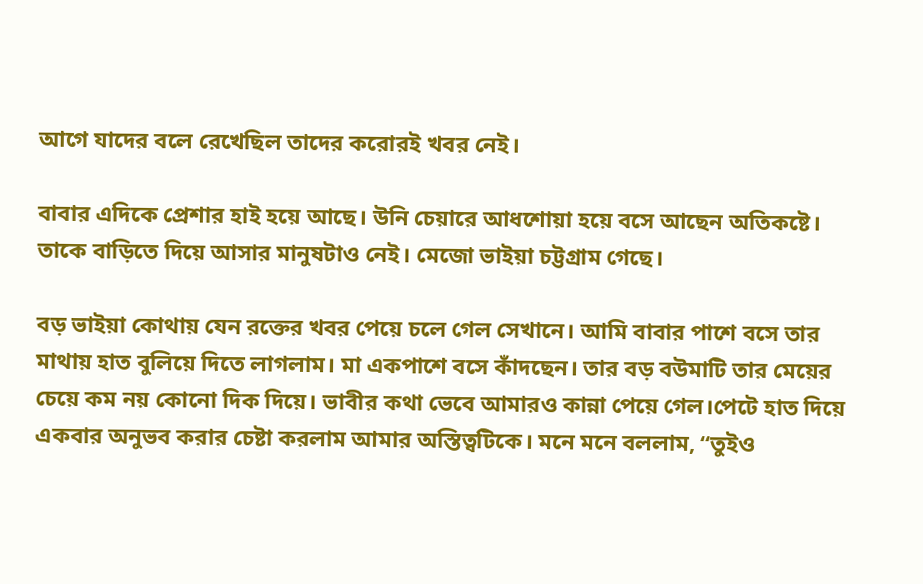আগে যাদের বলে রেখেছিল তাদের করোরই খবর নেই।

বাবার এদিকে প্রেশার হাই হয়ে আছে। উনি চেয়ারে আধশোয়া হয়ে বসে আছেন অতিকষ্টে। তাকে বাড়িতে দিয়ে আসার মানুষটাও নেই। মেজো ভাইয়া চট্টগ্রাম গেছে।

বড় ভাইয়া কোথায় যেন রক্তের খবর পেয়ে চলে গেল সেখানে। আমি বাবার পাশে বসে তার মাথায় হাত বুলিয়ে দিতে লাগলাম। মা একপাশে বসে কাঁদছেন। তার বড় বউমাটি তার মেয়ের চেয়ে কম নয় কোনো দিক দিয়ে। ভাবীর কথা ভেবে আমারও কান্না পেয়ে গেল।পেটে হাত দিয়ে একবার অনুভব করার চেষ্টা করলাম আমার অস্তিত্বটিকে। মনে মনে বললাম, “তুইও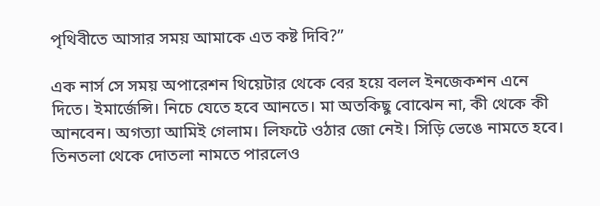পৃথিবীতে আসার সময় আমাকে এত কষ্ট দিবি?”

এক নার্স সে সময় অপারেশন থিয়েটার থেকে বের হয়ে বলল ইনজেকশন এনে দিতে। ইমার্জেন্সি। নিচে যেতে হবে আনতে। মা অতকিছু বোঝেন না, কী থেকে কী আনবেন। অগত্যা আমিই গেলাম। লিফটে ওঠার জো নেই। সিড়ি ভেঙে নামতে হবে। তিনতলা থেকে দোতলা নামতে পারলেও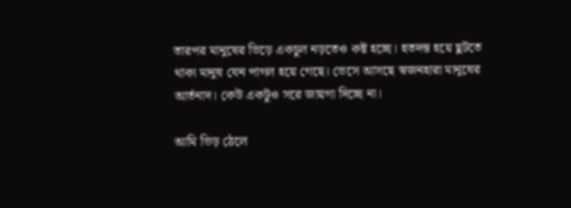তারপর মানুষের ভিড়ে একচুল নড়তেও কষ্ট হচ্ছে। হতদন্ত হয়ে ছুটতে থাকা মানুষ যেন পাগল হয়ে গেছে। ভেসে আসছে স্বজনহারা মানুষের আর্তনাদ। কেউ একটুও সরে জায়গা দিচ্ছে না।

আমি ভিড় ঠেলে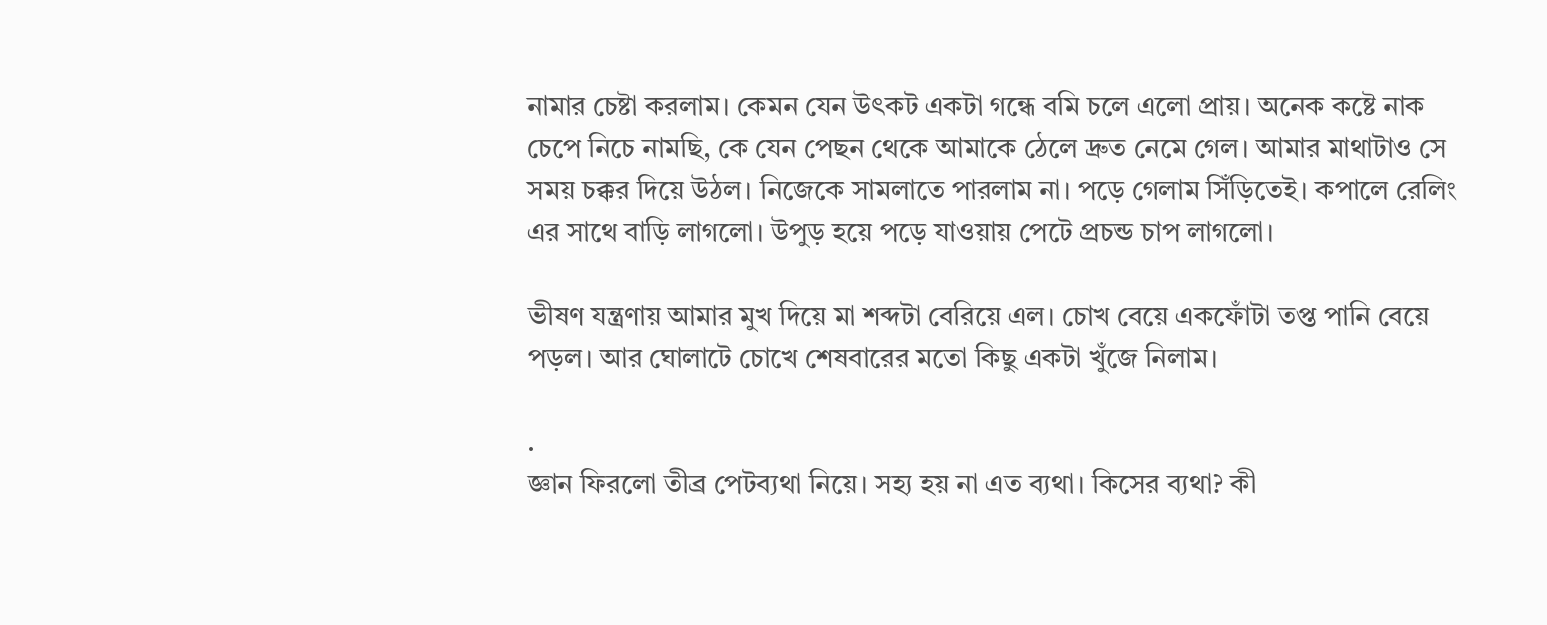নামার চেষ্টা করলাম। কেমন যেন উৎকট একটা গন্ধে বমি চলে এলো প্রায়। অনেক কষ্টে নাক চেপে নিচে নামছি, কে যেন পেছন থেকে আমাকে ঠেলে দ্রুত নেমে গেল। আমার মাথাটাও সে সময় চক্কর দিয়ে উঠল। নিজেকে সামলাতে পারলাম না। পড়ে গেলাম সিঁড়িতেই। কপালে রেলিং এর সাথে বাড়ি লাগলো। উপুড় হয়ে পড়ে যাওয়ায় পেটে প্রচন্ড চাপ লাগলো।

ভীষণ যন্ত্রণায় আমার মুখ দিয়ে মা শব্দটা বেরিয়ে এল। চোখ বেয়ে একফোঁটা তপ্ত পানি বেয়ে পড়ল। আর ঘোলাটে চোখে শেষবারের মতো কিছু একটা খুঁজে নিলাম।

.
জ্ঞান ফিরলো তীব্র পেটব্যথা নিয়ে। সহ্য হয় না এত ব্যথা। কিসের ব্যথা? কী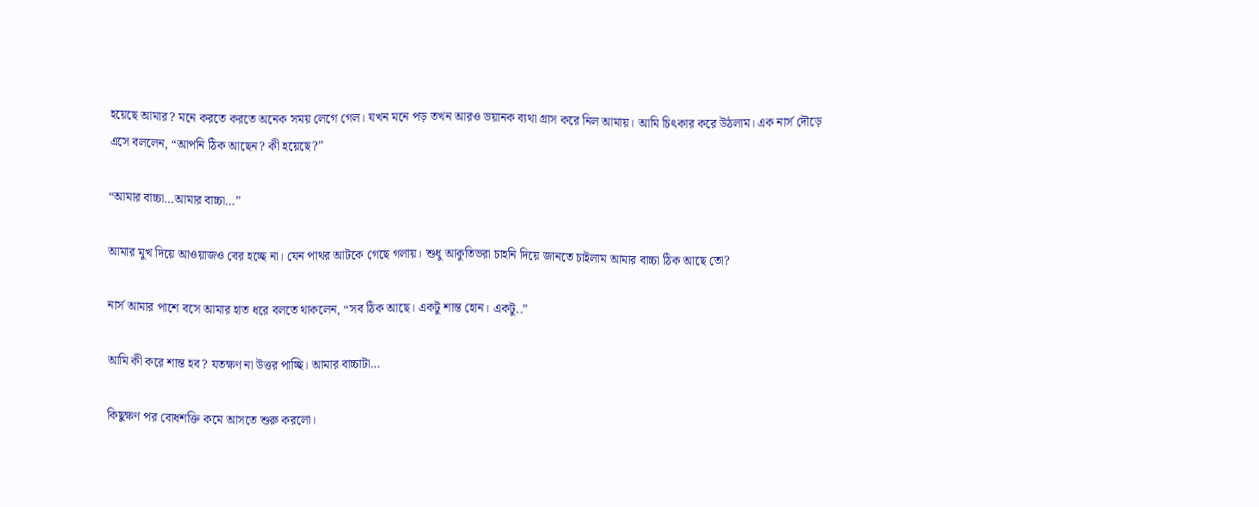হয়েছে আমার? মনে করতে করতে অনেক সময় লেগে গেল। যখন মনে পড় তখন আরও ভয়ানক ব্যথা গ্রাস করে নিল আমায়। আমি চিৎকার করে উঠলাম। এক নার্স দৌড়ে এসে বললেন, “আপনি ঠিক আছেন? কী হয়েছে?”

“আমার বাচ্চা…আমার বাচ্চা…”

আমার মুখ দিয়ে আওয়াজও বের হচ্ছে না। যেন পাথর আটকে গেছে গলায়। শুধু আকুতিভরা চাহনি দিয়ে জানতে চাইলাম আমার বাচ্চা ঠিক আছে তো?

নার্স আমার পাশে বসে আমার হাত ধরে বলতে থাকলেন, “সব ঠিক আছে। একটু শান্ত হোন। একটু..”

আমি কী করে শান্ত হব? যতক্ষণ না উত্তর পাচ্ছি। আমার বাচ্চাটা…

কিছুক্ষণ পর বোধশক্তি কমে আসতে শুরু করলো।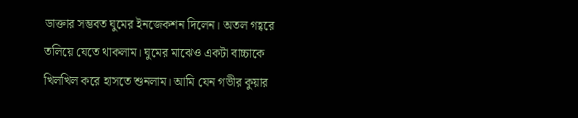ডাক্তার সম্ভবত ঘুমের ইনজেকশন দিলেন। অতল গহ্বরে তলিয়ে যেতে থাকলাম। ঘুমের মাঝেও একটা বাচ্চাকে খিলখিল করে হাসতে শুনলাম। আমি যেন গভীর কুয়ার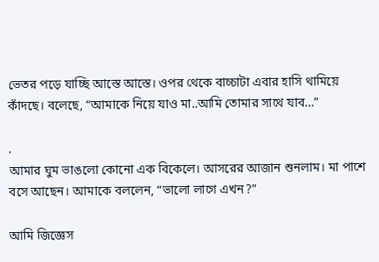ভেতর পড়ে যাচ্ছি আস্তে আস্তে। ওপর থেকে বাচ্চাটা এবার হাসি থামিয়ে কাঁদছে। বলেছে, “আমাকে নিয়ে যাও মা..আমি তোমার সাথে যাব…”

.
আমার ঘুম ভাঙলো কোনো এক বিকেলে। আসরের আজান শুনলাম। মা পাশে বসে আছেন। আমাকে বললেন, “ভালো লাগে এখন?”

আমি জিজ্ঞেস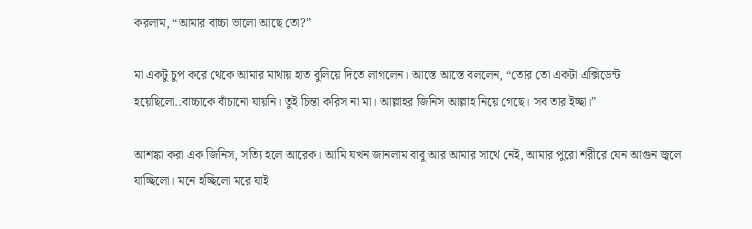করলাম, “আমার বাচ্চা ভালো আছে তো?”

মা একটু চুপ করে থেকে আমার মাথায় হাত বুলিয়ে দিতে লাগলেন। আস্তে আস্তে বললেন, “তোর তো একটা এক্সিডেন্ট হয়েছিলো..বাচ্চাকে বাঁচানো যায়নি। তুই চিন্তা করিস না মা। আল্লাহর জিনিস আল্লাহ নিয়ে গেছে। সব তার ইচ্ছা।”

আশঙ্কা করা এক জিনিস, সত্যি হলে আরেক। আমি যখন জানলাম বাবু আর আমার সাথে নেই, আমার পুরো শরীরে যেন আগুন জ্বলে যাচ্ছিলো। মনে হচ্ছিলো মরে যাই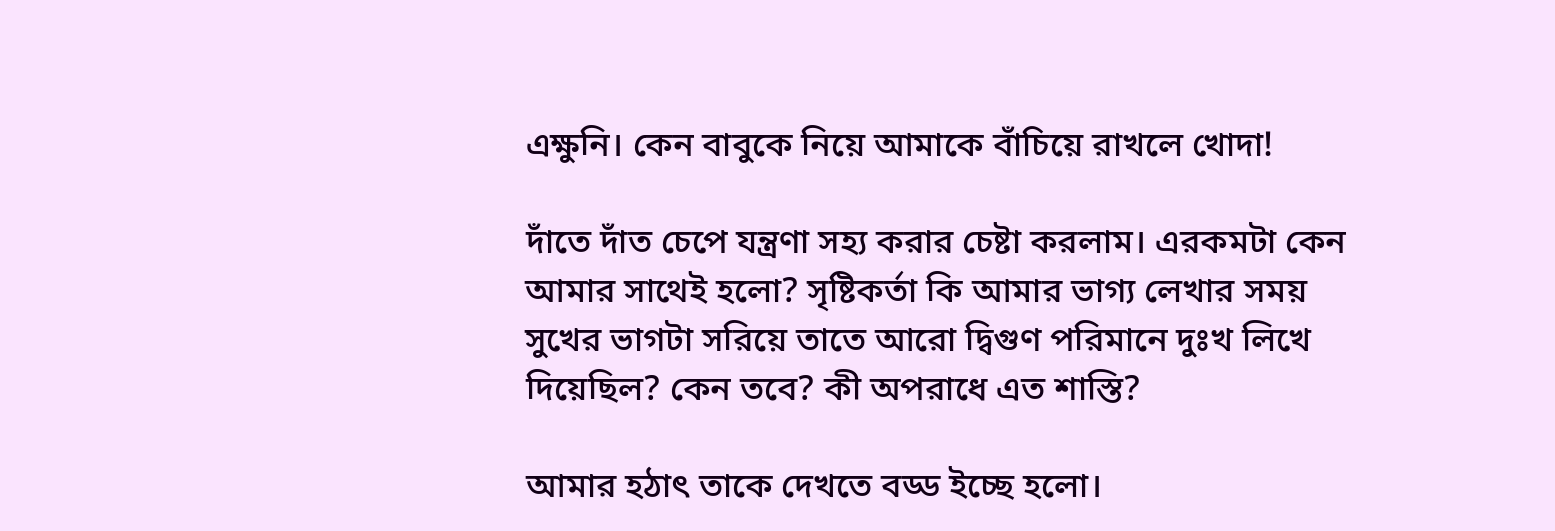এক্ষুনি। কেন বাবুকে নিয়ে আমাকে বাঁচিয়ে রাখলে খোদা!

দাঁতে দাঁত চেপে যন্ত্রণা সহ্য করার চেষ্টা করলাম। এরকমটা কেন আমার সাথেই হলো? সৃষ্টিকর্তা কি আমার ভাগ্য লেখার সময় সুখের ভাগটা সরিয়ে তাতে আরো দ্বিগুণ পরিমানে দুঃখ লিখে দিয়েছিল? কেন তবে? কী অপরাধে এত শাস্তি?

আমার হঠাৎ তাকে দেখতে বড্ড ইচ্ছে হলো।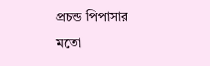প্রচন্ড পিপাসার মতো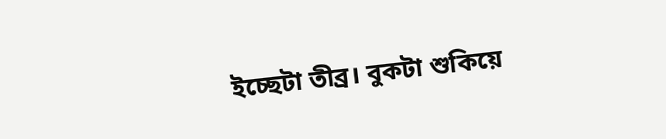ইচ্ছেটা তীব্র। বুকটা শুকিয়ে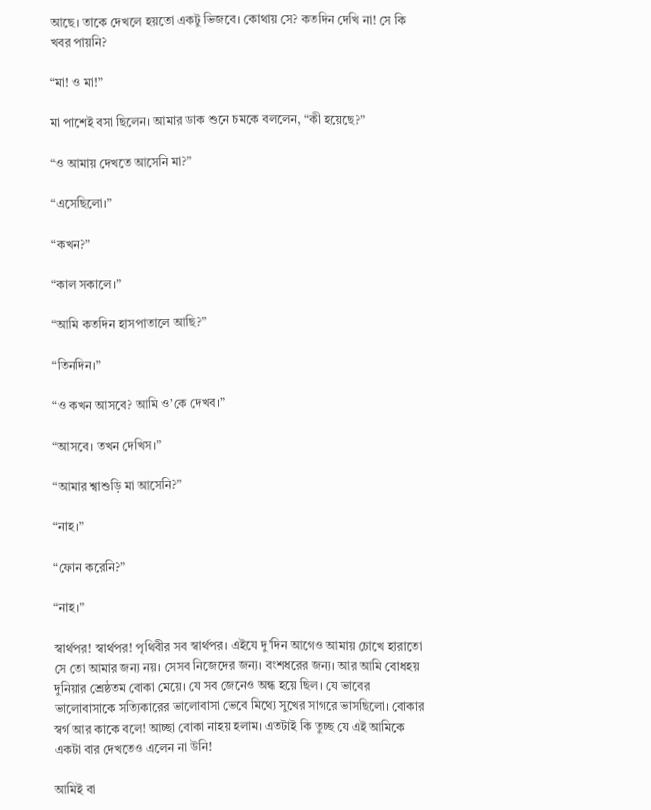আছে। তাকে দেখলে হয়তো একটু ভিজবে। কোথায় সে? কতদিন দেখি না! সে কি খবর পায়নি?

“মা! ও মা!”

মা পাশেই বসা ছিলেন। আমার ডাক শুনে চমকে বললেন, “কী হয়েছে?”

“ও আমায় দেখতে আসেনি মা?”

“এসেছিলো।”

“কখন?”

“কাল সকালে।”

“আমি কতদিন হাসপাতালে আছি?”

“তিনদিন।”

“ও কখন আসবে? আমি ও’কে দেখব।”

“আসবে। তখন দেখিস।”

“আমার শ্বাশুড়ি মা আসেনি?”

“নাহ।”

“ফোন করেনি?”

“নাহ।”

স্বার্থপর! স্বার্থপর! পৃথিবীর সব স্বার্থপর। এইযে দু’দিন আগেও আমায় চোখে হারাতো সে তো আমার জন্য নয়। সেসব নিজেদের জন্য। বংশধরের জন্য। আর আমি বোধহয় দুনিয়ার শ্রেষ্ঠতম বোকা মেয়ে। যে সব জেনেও অন্ধ হয়ে ছিল। যে ভাবের ভালোবাসাকে সত্যিকারের ভালোবাসা ভেবে মিথ্যে সুখের সাগরে ভাসছিলো। বোকার স্বর্গ আর কাকে বলে! আচ্ছা বোকা নাহয় হলাম। এতটাই কি তুচ্ছ যে এই আমিকে একটা বার দেখতেও এলেন না উনি!

আমিই বা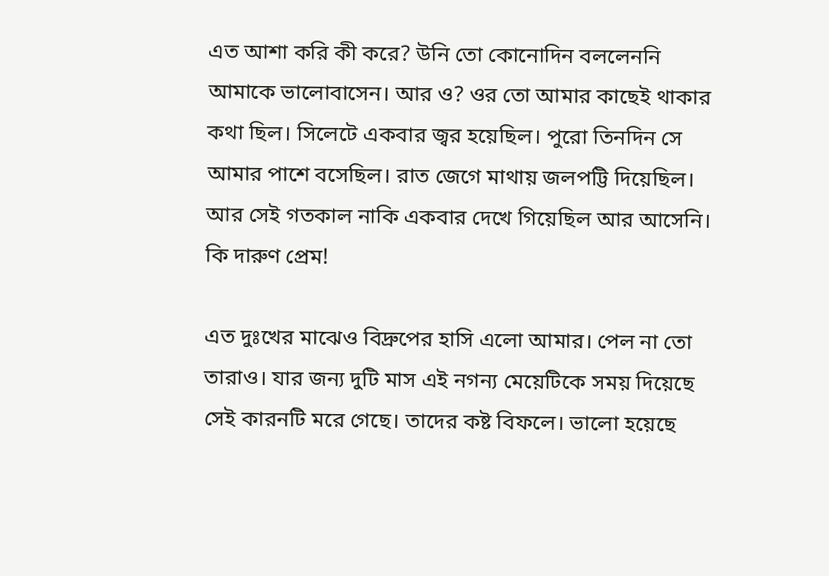এত আশা করি কী করে? উনি তো কোনোদিন বললেননি আমাকে ভালোবাসেন। আর ও? ওর তো আমার কাছেই থাকার কথা ছিল। সিলেটে একবার জ্বর হয়েছিল। পুরো তিনদিন সে আমার পাশে বসেছিল। রাত জেগে মাথায় জলপট্টি দিয়েছিল। আর সেই গতকাল নাকি একবার দেখে গিয়েছিল আর আসেনি। কি দারুণ প্রেম!

এত দুঃখের মাঝেও বিদ্রুপের হাসি এলো আমার। পেল না তো তারাও। যার জন্য দুটি মাস এই নগন্য মেয়েটিকে সময় দিয়েছে সেই কারনটি মরে গেছে। তাদের কষ্ট বিফলে। ভালো হয়েছে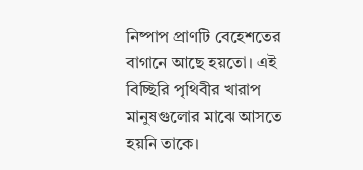নিষ্পাপ প্রাণটি বেহেশতের বাগানে আছে হয়তো। এই বিচ্ছিরি পৃথিবীর খারাপ মানুষগুলোর মাঝে আসতে হয়নি তাকে।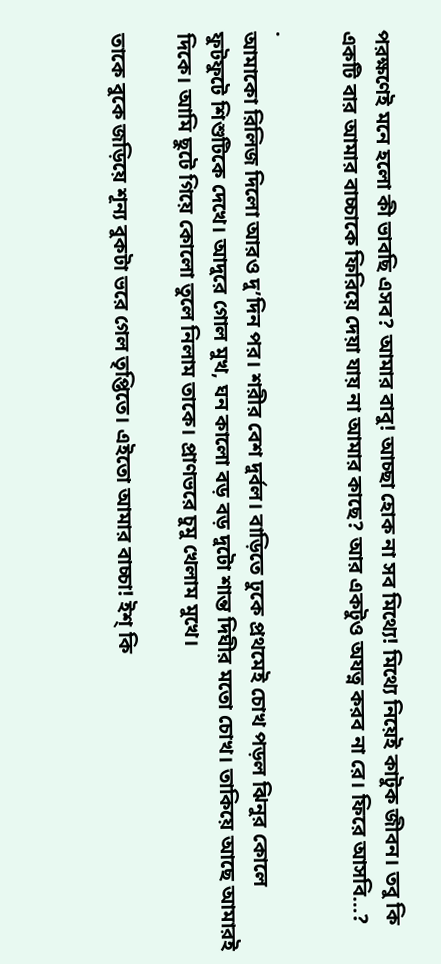পরক্ষণেই মনে হলো কী ভাবছি এসব? আমার বাবু! আচ্ছা হোক না সব মিথ্যে! মিথ্যে নিয়েই কাটুক জীবন। তবু কি একটি বার আমার বাচ্চাকে ফিরিয়ে দেয়া যায় না আমার কাছে? আর একটুও অযত্ন করব না রে। ফিরে আসবি…?

.
আমাকো রিলিজ দিলো আরও দু’দিন পর। শরীর বেশ দুর্বল। বাড়িতে ঢুকে প্রথমেই চোখ পড়ল ঝিনুর কোলে ফুটফুটে শিশুটিকে দেখে। আদুরে গোল মুখ, ঘন কালো বড় বড় দুটো শান্ত দিঘীর মতো চোখ। তাকিয়ে আছে আমারই দিকে। আমি ছুটে গিয়ে কোলো তুলে নিলাম তাকে। প্রাণভরে চুমু খেলাম মুখে।

তাকে বুকে জড়িয়ে শূন্য বুকটা ভরে গেল তৃপ্তিতে। এইতো আমার বাচ্চা! ইশ্ কি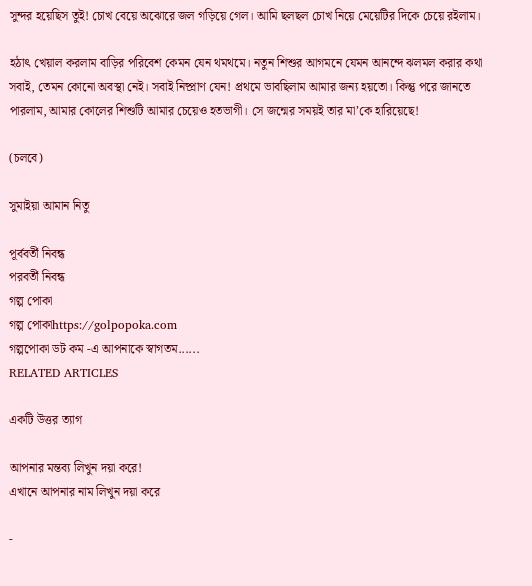সুন্দর হয়েছিস তুই! চোখ বেয়ে অঝোরে জল গড়িয়ে গেল। আমি ছলছল চোখ নিয়ে মেয়েটির দিকে চেয়ে রইলাম।

হঠাৎ খেয়াল করলাম বাড়ির পরিবেশ কেমন যেন থমথমে। নতুন শিশুর আগমনে যেমন আনন্দে ঝলমল করার কথা সবাই, তেমন কোনো অবস্থা নেই। সবাই নিষ্প্রাণ যেন! প্রথমে ভাবছিলাম আমার জন্য হয়তো। কিন্তু পরে জানতে পারলাম, আমার কোলের শিশুটি আমার চেয়েও হতভাগী। সে জন্মের সময়ই তার মা’কে হারিয়েছে!

(চলবে)

সুমাইয়া আমান নিতু

পূর্ববর্তী নিবন্ধ
পরবর্তী নিবন্ধ
গল্প পোকা
গল্প পোকাhttps://golpopoka.com
গল্পপোকা ডট কম -এ আপনাকে স্বাগতম......
RELATED ARTICLES

একটি উত্তর ত্যাগ

আপনার মন্তব্য লিখুন দয়া করে!
এখানে আপনার নাম লিখুন দয়া করে

-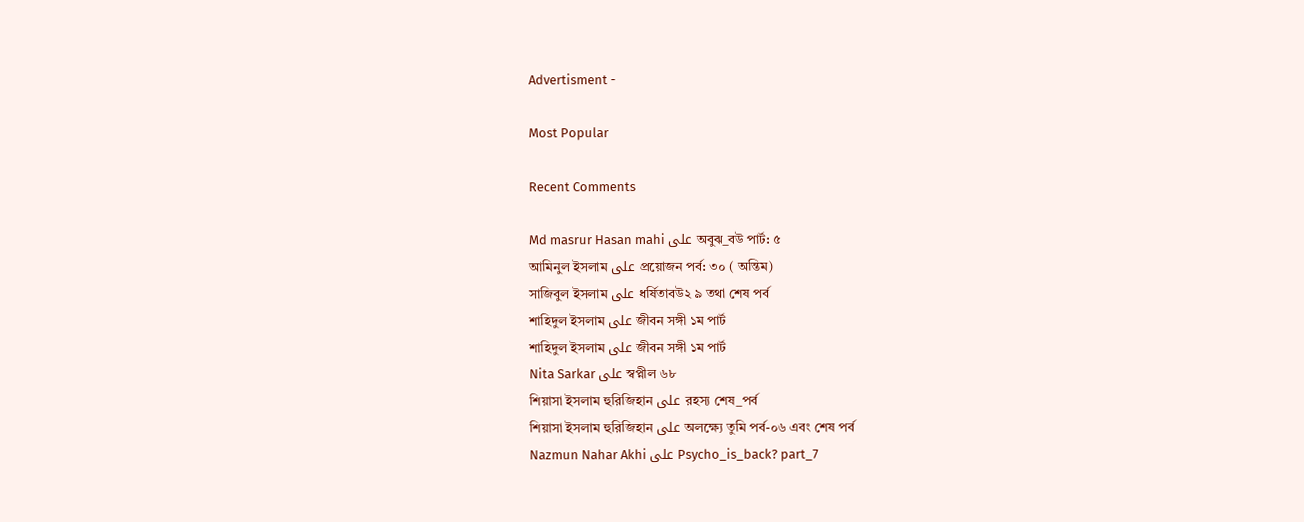Advertisment -

Most Popular

Recent Comments

Md masrur Hasan mahi على অবুঝ_বউ পার্ট: ৫
আমিনুল ইসলাম على প্রয়োজন পর্ব: ৩০ ( অন্তিম)
সাজিবুল ইসলাম على ধর্ষিতাবউ২ ৯ তথা শেষ পর্ব
শাহিদুল ইসলাম على জীবন সঙ্গী ১ম পার্ট
শাহিদুল ইসলাম على জীবন সঙ্গী ১ম পার্ট
Nita Sarkar على স্বপ্নীল ৬৮
শিয়াসা ইসলাম হুরিজিহান على রহস্য শেষ_পর্ব
শিয়াসা ইসলাম হুরিজিহান على অলক্ষ্যে তুমি পর্ব-০৬ এবং শেষ পর্ব
Nazmun Nahar Akhi على Psycho_is_back? part_7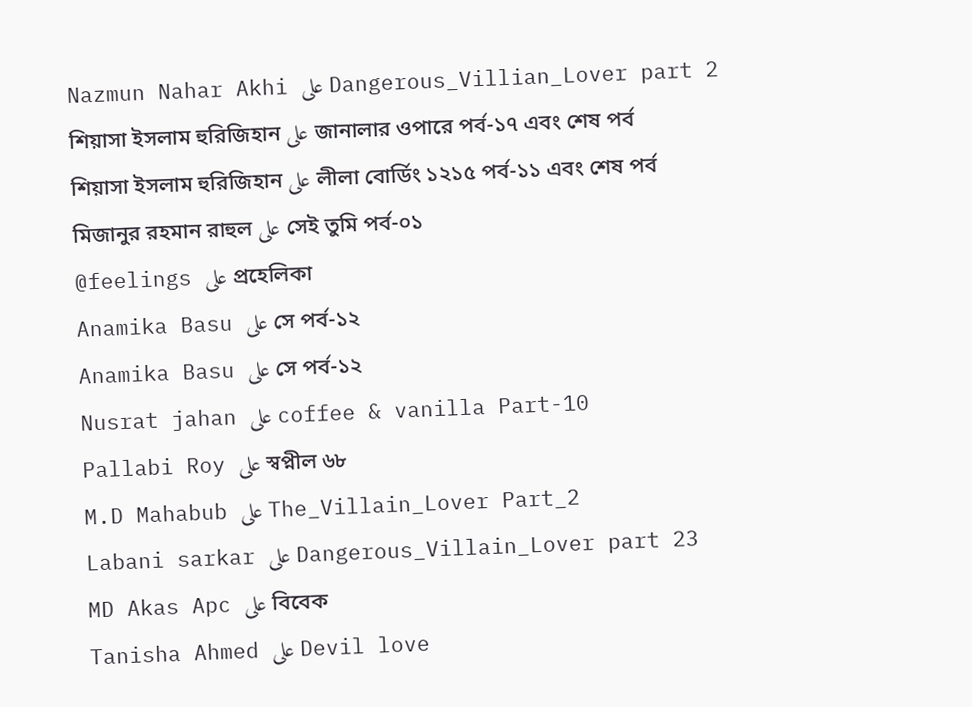Nazmun Nahar Akhi على Dangerous_Villian_Lover part 2
শিয়াসা ইসলাম হুরিজিহান على জানালার ওপারে পর্ব-১৭ এবং শেষ পর্ব
শিয়াসা ইসলাম হুরিজিহান على লীলা বোর্ডিং ১২১৫ পর্ব-১১ এবং শেষ পর্ব
মিজানুর রহমান রাহুল على সেই তুমি পর্ব-০১
@feelings على প্রহেলিকা
Anamika Basu على সে পর্ব-১২
Anamika Basu على সে পর্ব-১২
Nusrat jahan على coffee & vanilla Part-10
Pallabi Roy على স্বপ্নীল ৬৮
M.D Mahabub على The_Villain_Lover Part_2
Labani sarkar على Dangerous_Villain_Lover part 23
MD Akas Apc على বিবেক
Tanisha Ahmed على Devil love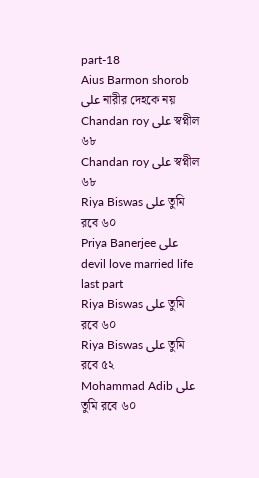part-18
Aius Barmon shorob على নারীর দেহকে নয়
Chandan roy على স্বপ্নীল ৬৮
Chandan roy على স্বপ্নীল ৬৮
Riya Biswas على তুমি রবে ৬০
Priya Banerjee على devil love married life last part
Riya Biswas على তুমি রবে ৬০
Riya Biswas على তুমি রবে ৫২
Mohammad Adib على তুমি রবে ৬০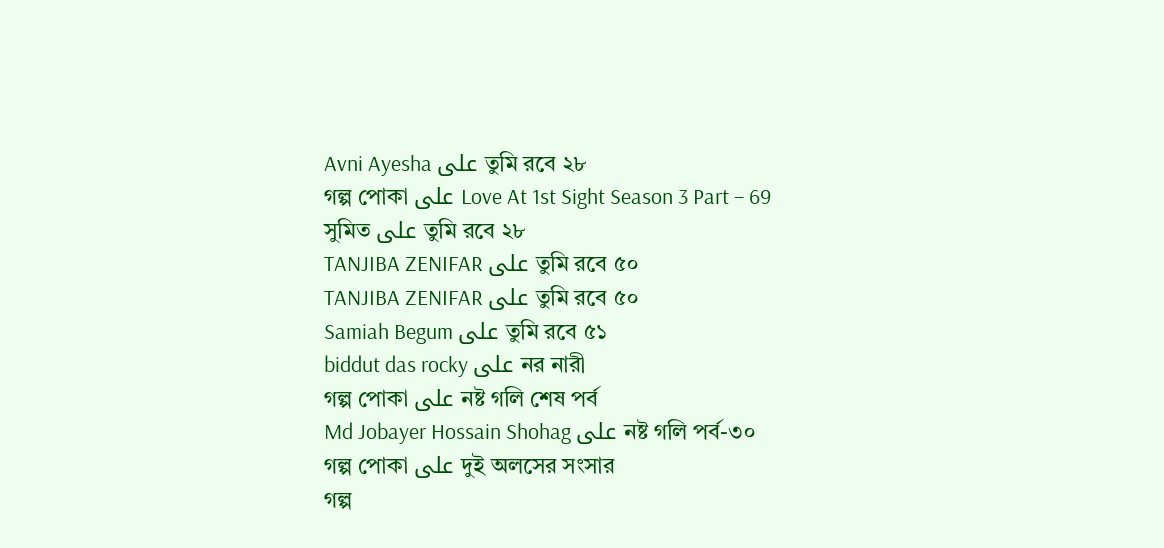Avni Ayesha على তুমি রবে ২৮
গল্প পোকা على Love At 1st Sight Season 3 Part – 69
সুমিত على তুমি রবে ২৮
TANJIBA ZENIFAR على তুমি রবে ৫০
TANJIBA ZENIFAR على তুমি রবে ৫০
Samiah Begum على তুমি রবে ৫১
biddut das rocky على নর নারী
গল্প পোকা على নষ্ট গলি শেষ পর্ব
Md Jobayer Hossain Shohag على নষ্ট গলি পর্ব-৩০
গল্প পোকা على দুই অলসের সংসার
গল্প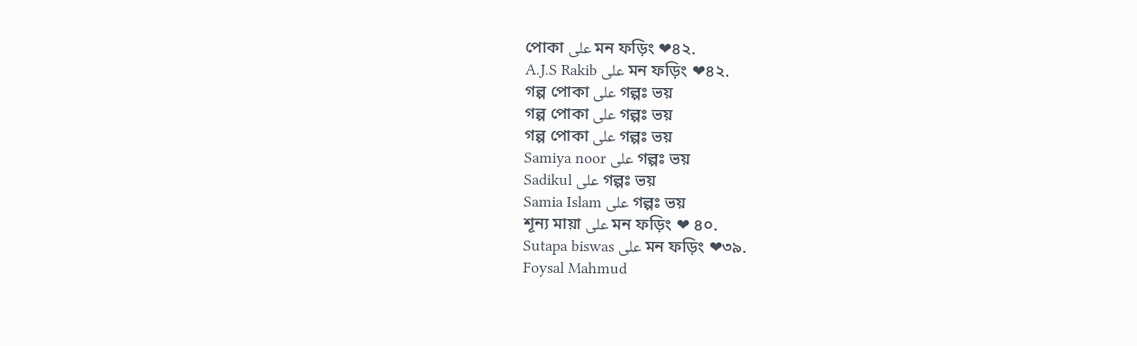পোকা على মন ফড়িং ❤৪২.
A.J.S Rakib على মন ফড়িং ❤৪২.
গল্প পোকা على গল্পঃ ভয়
গল্প পোকা على গল্পঃ ভয়
গল্প পোকা على গল্পঃ ভয়
Samiya noor على গল্পঃ ভয়
Sadikul على গল্পঃ ভয়
Samia Islam على গল্পঃ ভয়
শূন্য মায়া على মন ফড়িং ❤ ৪০.
Sutapa biswas على মন ফড়িং ❤৩৯.
Foysal Mahmud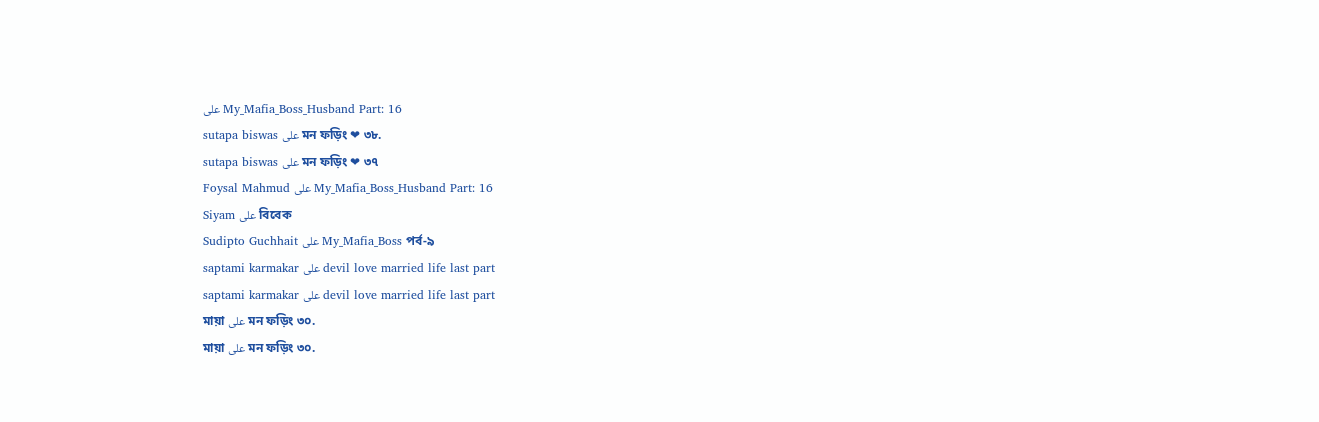على My_Mafia_Boss_Husband Part: 16
sutapa biswas على মন ফড়িং ❤ ৩৮.
sutapa biswas على মন ফড়িং ❤ ৩৭
Foysal Mahmud على My_Mafia_Boss_Husband Part: 16
Siyam على বিবেক
Sudipto Guchhait على My_Mafia_Boss পর্ব-৯
saptami karmakar على devil love married life last part
saptami karmakar على devil love married life last part
মায়া على মন ফড়িং ৩০.
মায়া على মন ফড়িং ৩০.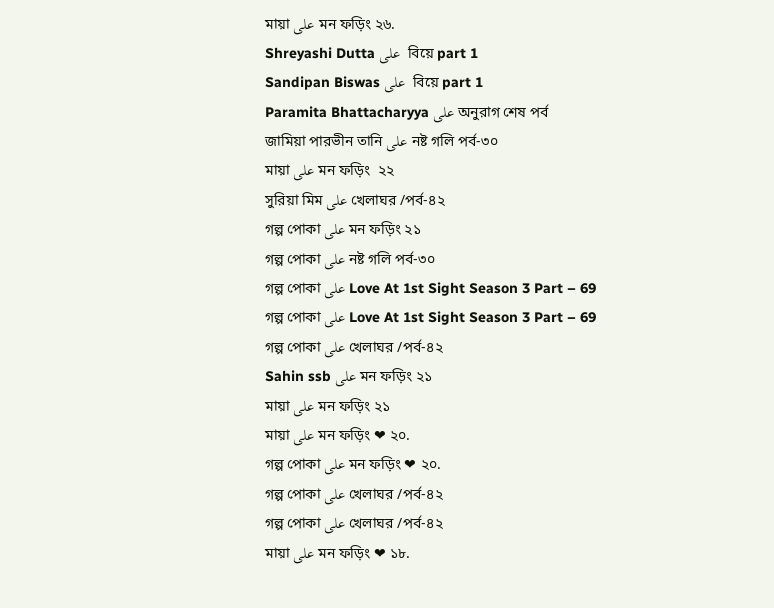মায়া على মন ফড়িং ২৬.
Shreyashi Dutta على  বিয়ে part 1
Sandipan Biswas على  বিয়ে part 1
Paramita Bhattacharyya على অনুরাগ শেষ পর্ব
জামিয়া পারভীন তানি على নষ্ট গলি পর্ব-৩০
মায়া على মন ফড়িং  ২২
সুরিয়া মিম على খেলাঘর /পর্ব-৪২
গল্প পোকা على মন ফড়িং ২১
গল্প পোকা على নষ্ট গলি পর্ব-৩০
গল্প পোকা على Love At 1st Sight Season 3 Part – 69
গল্প পোকা على Love At 1st Sight Season 3 Part – 69
গল্প পোকা على খেলাঘর /পর্ব-৪২
Sahin ssb على মন ফড়িং ২১
মায়া على মন ফড়িং ২১
মায়া على মন ফড়িং ❤ ২০.
গল্প পোকা على মন ফড়িং ❤ ২০.
গল্প পোকা على খেলাঘর /পর্ব-৪২
গল্প পোকা على খেলাঘর /পর্ব-৪২
মায়া على মন ফড়িং ❤ ১৮.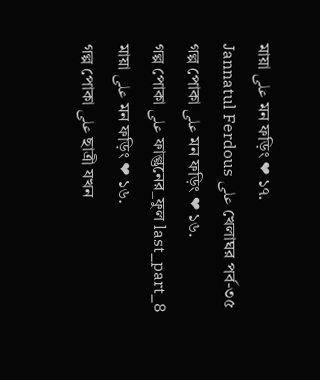মায়া على মন ফড়িং ❤ ১৭.
Jannatul Ferdous على খেলাঘর পর্ব-৩৫
গল্প পোকা على মন ফড়িং ❤ ১৬.
গল্প পোকা على ফাল্গুনের_ফুল last_part_8
মায়া على মন ফড়িং ❤ ১৬.
গল্প পোকা على ছাত্রী যখন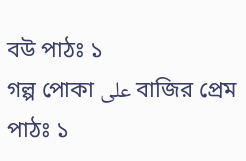বউ পাঠঃ ১
গল্প পোকা على বাজির প্রেম পাঠঃ ১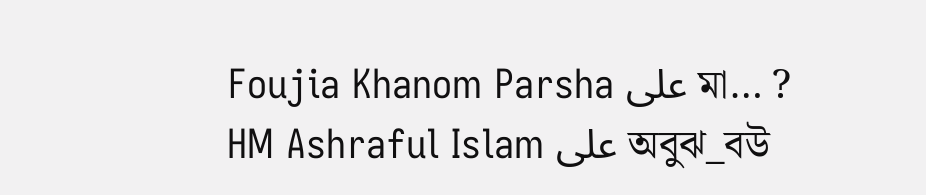Foujia Khanom Parsha على মা… ?
HM Ashraful Islam على অবুঝ_বউ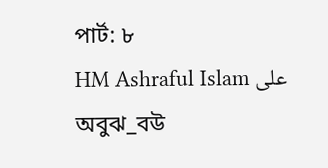পার্ট: ৮
HM Ashraful Islam على অবুঝ_বউ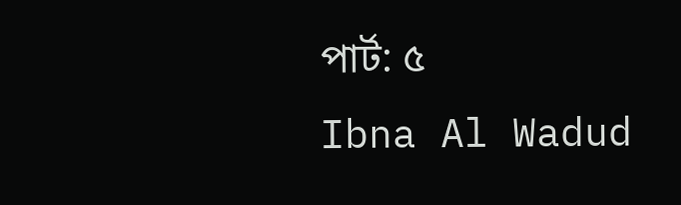পার্ট: ৫
Ibna Al Wadud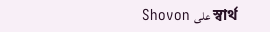Shovon على স্বার্থ